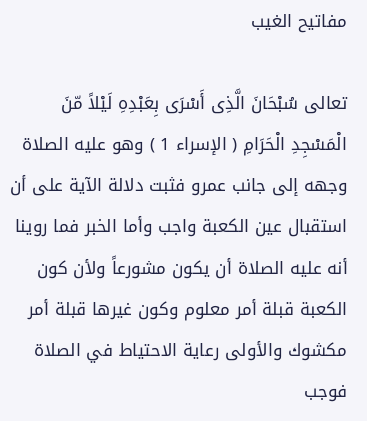مفاتيح الغيب

تعالى سُبْحَانَ الَّذِى أَسْرَى بِعَبْدِهِ لَيْلاً مّنَ الْمَسْجِدِ الْحَرَامِ ( الإسراء 1 ) وهو عليه الصلاة وجهه إلى جانب عمرو فثبت دلالة الآية على أن استقبال عين الكعبة واجب وأما الخبر فما روينا أنه عليه الصلاة أن يكون مشورعاً ولأن كون الكعبة قبلة أمر معلوم وكون غيرها قبلة أمر مكشوك والأولى رعاية الاحتياط في الصلاة فوجب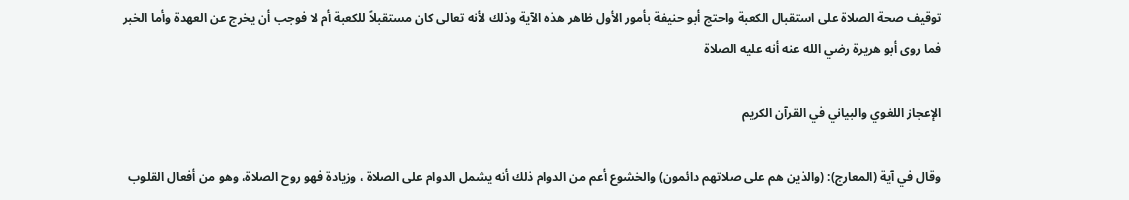توقيف صحة الصلاة على استقبال الكعبة واحتج أبو حنيفة بأمور الأول ظاهر هذه الآية وذلك لأنه تعالى كان مستقبلاً للكعبة أم لا فوجب أن يخرج عن العهدة وأما الخبر فما روى أبو هريرة رضي الله عنه أنه عليه الصلاة

الإعجاز اللغوي والبياني في القرآن الكريم

وقال في آية (المعارج): (والذين هم على صلاتهم دائمون) والخشوع أعم من الدوام ذلك أنه يشمل الدوام على الصلاة ، وزيادة فهو روح الصلاة، وهو من أفعال القلوب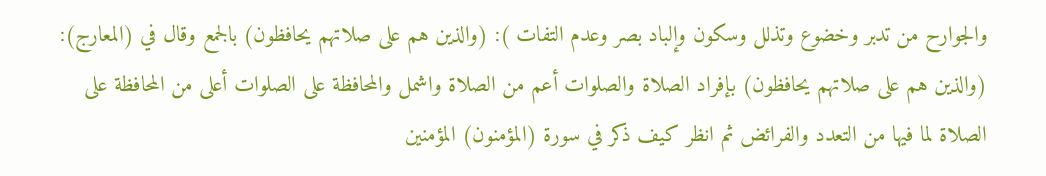والجوارح من تدبر وخضوع وتذلل وسكون وإلباد بصر وعدم التفات ): (والذين هم على صلاتهم يحافظون) بالجمع وقال في (المعارج): (والذين هم على صلاتهم يحافظون) بإفراد الصلاة والصلوات أعم من الصلاة واشمل والمحافظة على الصلوات أعلى من المحافظة على الصلاة لما فيها من التعدد والفرائض ثم انظر كيف ذكر في سورة (المؤمنون) المؤمنين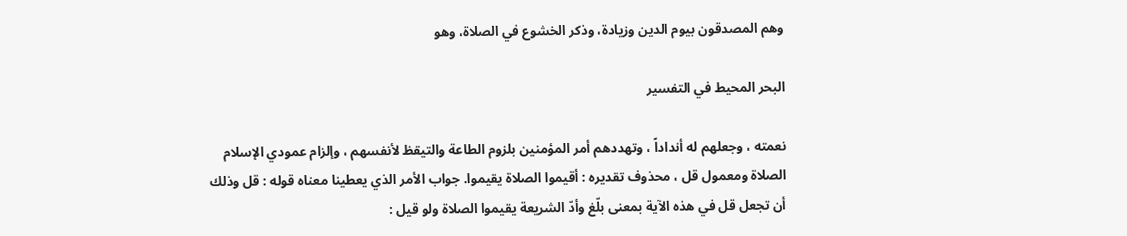وهم المصدقون بيوم الدين وزيادة، وذكر الخشوع في الصلاة، وهو

البحر المحيط في التفسير

نعمته ، وجعلهم له أنداداً ، وتهددهم أمر المؤمنين بلزوم الطاعة والتيقظ لأنفسهم ، وإلزام عمودي الإسلام الصلاة ومعمول قل ، محذوف تقديره : أقيموا الصلاة يقيموا. جواب الأمر الذي يعطينا معناه قوله : قل وذلك أن تجعل قل في هذه الآية بمعنى بلّغ وأدّ الشريعة يقيموا الصلاة ولو قيل :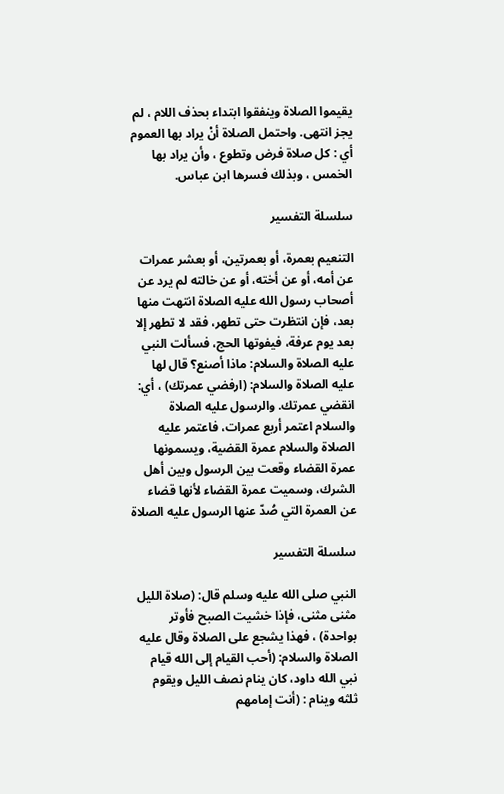يقيموا الصلاة وينفقوا ابتداء بحذف اللام ، لم يجز انتهى. واحتمل الصلاة أنْ يراد بها العموم أي : كل صلاة فرض وتطوع ، وأن يراد بها الخمس ، وبذلك فسرها ابن عباس.

سلسلة التفسير

التنعيم بعمرة، أو بعمرتين، أو بعشر عمرات عن أمه، أو عن أخته، أو عن خالته لم يرد عن أصحاب رسول الله عليه الصلاة انتهت منها بعد، فإن انتظرت حتى تطهر، فقد لا تطهر إلا بعد يوم عرفة، فيفوتها الحج، فسألت النبي عليه الصلاة والسلام: ماذا أصنع؟ قال لها عليه الصلاة والسلام: (ارفضي عمرتك) ، أي: انقضي عمرتك. والرسول عليه الصلاة والسلام اعتمر أربع عمرات، فاعتمر عليه الصلاة والسلام عمرة القضية، ويسمونها عمرة القضاء وقعت بين الرسول وبين أهل الشرك، وسميت عمرة القضاء لأنها قضاء عن العمرة التي صُدّ عنها الرسول عليه الصلاة

سلسلة التفسير

النبي صلى الله عليه وسلم قال: (صلاة الليل مثنى مثنى، فإذا خشيت الصبح فأوتر بواحدة) ، فهذا يشجع على الصلاة وقال عليه الصلاة والسلام: (أحب القيام إلى الله قيام نبي الله داود، كان ينام نصف الليل ويقوم ثلثه وينام : (أنت إمامهم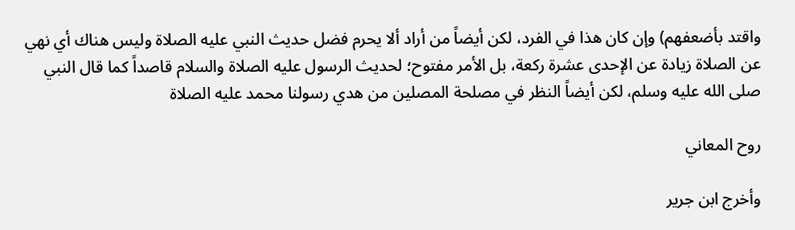واقتد بأضعفهم) وإن كان هذا في الفرد، لكن أيضاً من أراد ألا يحرم فضل حديث النبي عليه الصلاة وليس هناك أي نهي عن الصلاة زيادة عن الإحدى عشرة ركعة، بل الأمر مفتوح؛ لحديث الرسول عليه الصلاة والسلام قاصداً كما قال النبي صلى الله عليه وسلم، لكن أيضاً النظر في مصلحة المصلين من هدي رسولنا محمد عليه الصلاة

روح المعاني

وأخرج ابن جرير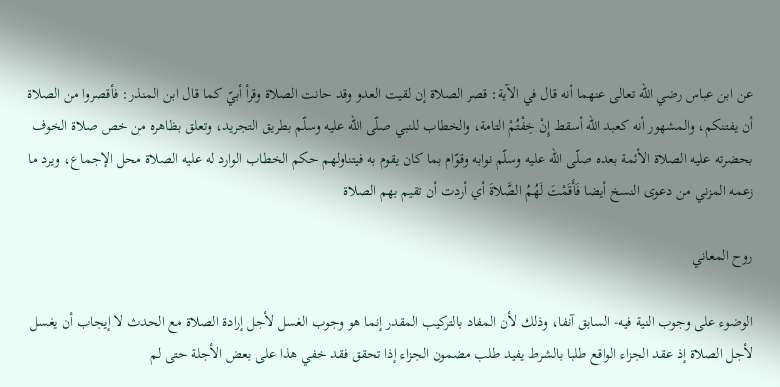عن ابن عباس رضي الله تعالى عنهما أنه قال في الآية: قصر الصلاة إن لقيت العدو وقد حانت الصلاة وقرأ أبيّ كما قال ابن المنذر: فأقصروا من الصلاة أن يفتنكم، والمشهور أنه كعبد الله أسقط إِنْ خِفْتُمْ التامة، والخطاب للنبي صلّى الله عليه وسلّم بطريق التجريد، وتعلق بظاهره من خص صلاة الخوف بحضرته عليه الصلاة الأئمة بعده صلّى الله عليه وسلّم نوابه وقوّام بما كان يقوم به فيتناولهم حكم الخطاب الوارد له عليه الصلاة محل الإجماع، ويرد ما زعمه المزني من دعوى النسخ أيضا فَأَقَمْتَ لَهُمُ الصَّلاةَ أي أردت أن تقيم بهم الصلاة

روح المعاني

الوضوء على وجوب النية فيه- السابق آنفا، وذلك لأن المفاد بالتركيب المقدر إنما هو وجوب الغسل لأجل إرادة الصلاة مع الحدث لا إيجاب أن يغسل لأجل الصلاة إذ عقد الجزاء الواقع طلبا بالشرط يفيد طلب مضمون الجزاء إذا تحقق فقد خفي هذا على بعض الأجلة حتى لم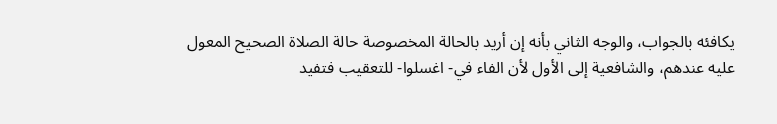يكافئه بالجواب، والوجه الثاني بأنه إن أريد بالحالة المخصوصة حالة الصلاة الصحيح المعول عليه عندهم، والشافعية إلى الأول لأن الفاء في- اغسلوا- للتعقيب فتفيد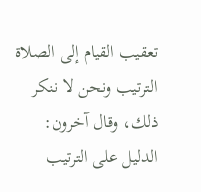تعقيب القيام إلى الصلاة الترتيب ونحن لا ننكر ذلك، وقال آخرون: الدليل على الترتيب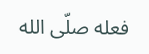فعله صلّى الله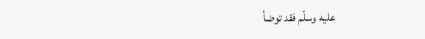عليه وسلّم فقد توضأ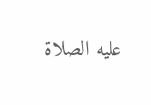عليه الصلاة